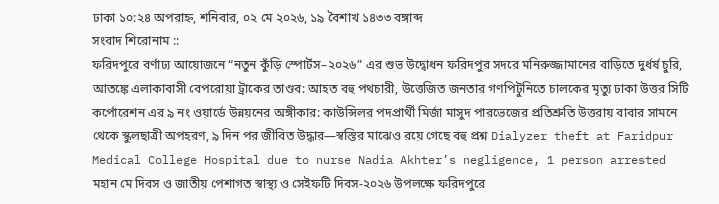ঢাকা ১০:২৪ অপরাহ্ন, শনিবার, ০২ মে ২০২৬, ১৯ বৈশাখ ১৪৩৩ বঙ্গাব্দ
সংবাদ শিরোনাম ::
ফরিদপুরে বর্ণাঢ্য আয়োজনে “নতুন কুঁড়ি স্পোর্টস–২০২৬” এর শুভ উদ্বোধন ফরিদপুর সদরে মনিরুজ্জামানের বাড়িতে দুর্ধর্ষ চুরি, আতঙ্কে এলাকাবাসী বেপরোয়া ট্রাকের তাণ্ডব: আহত বহু পথচারী, উত্তেজিত জনতার গণপিটুনিতে চালকের মৃত্যু ঢাকা উত্তর সিটি কর্পোরেশন এর ৯ নং ওয়ার্ডে উন্নয়নের অঙ্গীকার: কাউন্সিলর পদপ্রার্থী মির্জা মাসুদ পারভেজের প্রতিশ্রুতি উত্তরায় বাবার সামনে থেকে স্কুলছাত্রী অপহরণ, ৯ দিন পর জীবিত উদ্ধার—স্বস্তির মাঝেও রয়ে গেছে বহু প্রশ্ন Dialyzer theft at Faridpur Medical College Hospital due to nurse Nadia Akhter’s negligence, 1 person arrested মহান মে দিবস ও জাতীয় পেশাগত স্বাস্থ্য ও সেইফটি দিবস-২০২৬ উপলক্ষে ফরিদপুরে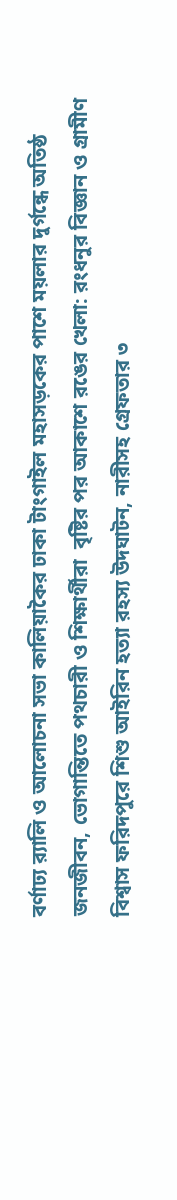বর্ণাঢ্য র‍্যালি ও আলোচনা সভা কালিয়াকৈর ঢাকা টাংগাইল মহাসড়কের পাশে ময়লার দুর্গন্ধে অতিষ্ঠ জনজীবন, ভোগান্তিতে পথচারী ও শিক্ষার্থীরা  বৃষ্টির পর আকাশে রঙের খেলা: রংধনুর বিজ্ঞান ও গ্রামীণ বিশ্বাস ফরিদপুরে শিশু আইরিন হত্যা রহস্য উদঘাটন, নারীসহ গ্রেফতার ৩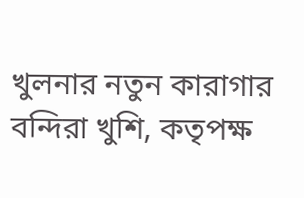খুলনার নতুন কারাগার বন্দিরা খুশি, কতৃপক্ষ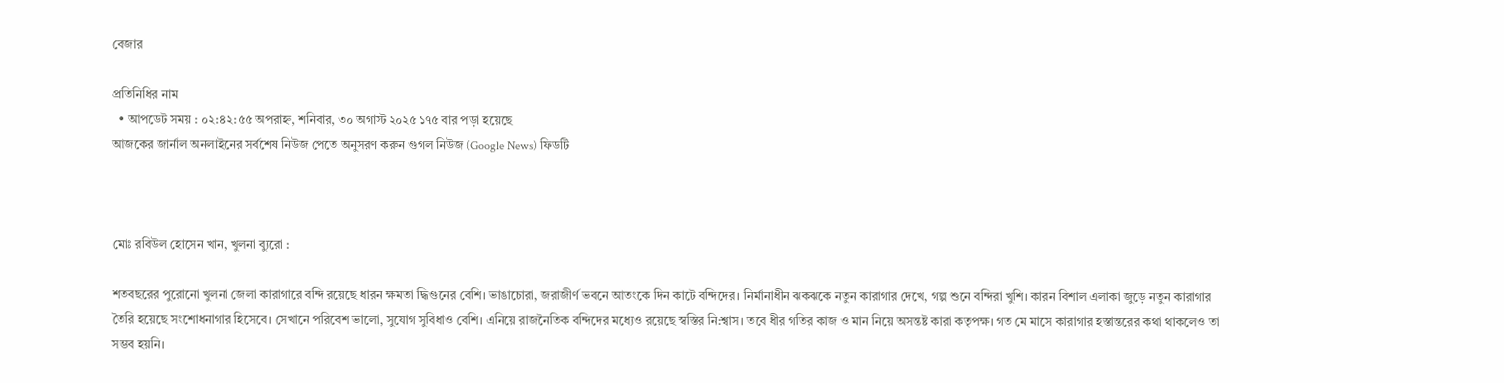বেজার

প্রতিনিধির নাম
  • আপডেট সময় : ০২:৪২:৫৫ অপরাহ্ন, শনিবার, ৩০ অগাস্ট ২০২৫ ১৭৫ বার পড়া হয়েছে
আজকের জার্নাল অনলাইনের সর্বশেষ নিউজ পেতে অনুসরণ করুন গুগল নিউজ (Google News) ফিডটি



মোঃ রবিউল হোসেন খান, খুলনা ব্যুরো :

শতবছরের পুরোনো খুলনা জেলা কারাগারে বন্দি রয়েছে ধারন ক্ষমতা দ্ধিগুনের বেশি। ভাঙাচোরা, জরাজীর্ণ ভবনে আতংকে দিন কাটে বন্দিদের। নির্মানাধীন ঝকঝকে নতুন কারাগার দেখে, গল্প শুনে বন্দিরা খুশি। কারন বিশাল এলাকা জুড়ে নতুন কারাগার তৈরি হয়েছে সংশোধনাগার হিসেবে। সেখানে পরিবেশ ভালো, সুযোগ সুবিধাও বেশি। এনিয়ে রাজনৈতিক বন্দিদের মধ্যেও রয়েছে স্বস্তির নি:শ্বাস। তবে ধীর গতির কাজ ও মান নিয়ে অসন্তষ্ট কারা কতৃপক্ষ। গত মে মাসে কারাগার হস্তান্তরের কথা থাকলেও তা সম্ভব হয়নি।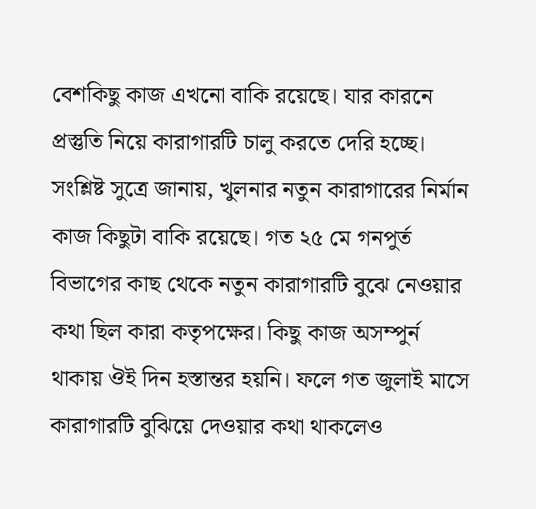বেশকিছু কাজ এখনো বাকি রয়েছে। যার কারনে প্রস্তুতি নিয়ে কারাগারটি চালু করতে দেরি হচ্ছে। সংশ্লিষ্ট সুত্রে জানায়, খুলনার নতুন কারাগারের নির্মান কাজ কিছুটা বাকি রয়েছে। গত ২৫ মে গনপুর্ত বিভাগের কাছ থেকে নতুন কারাগারটি বুঝে নেওয়ার কথা ছিল কারা কতৃপক্ষের। কিছু কাজ অসম্পুর্ন থাকায় ঔই দিন হস্তান্তর হয়নি। ফলে গত জুলাই মাসে কারাগারটি বুঝিয়ে দেওয়ার কথা থাকলেও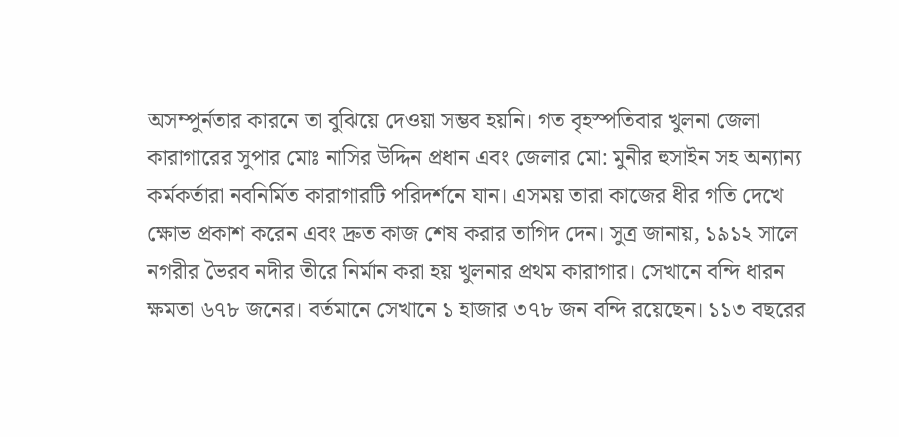অসম্পুর্নতার কারনে তা বুঝিয়ে দেওয়া সম্ভব হয়নি। গত বৃহস্পতিবার খুলনা জেলা কারাগারের সুপার মোঃ নাসির উদ্দিন প্রধান এবং জেলার মো: মুনীর হুসাইন সহ অন্যান্য কর্মকর্তারা নবনির্মিত কারাগারটি পরিদর্শনে যান। এসময় তারা কাজের ধীর গতি দেখে ক্ষোভ প্রকাশ করেন এবং দ্রুত কাজ শেষ করার তাগিদ দেন। সুত্র জানায়, ১৯১২ সালে নগরীর ভৈরব নদীর তীরে নির্মান করা হয় খুলনার প্রথম কারাগার। সেখানে বন্দি ধারন ক্ষমতা ৬৭৮ জনের। বর্তমানে সেখানে ১ হাজার ৩৭৮ জন বন্দি রয়েছেন। ১১৩ বছরের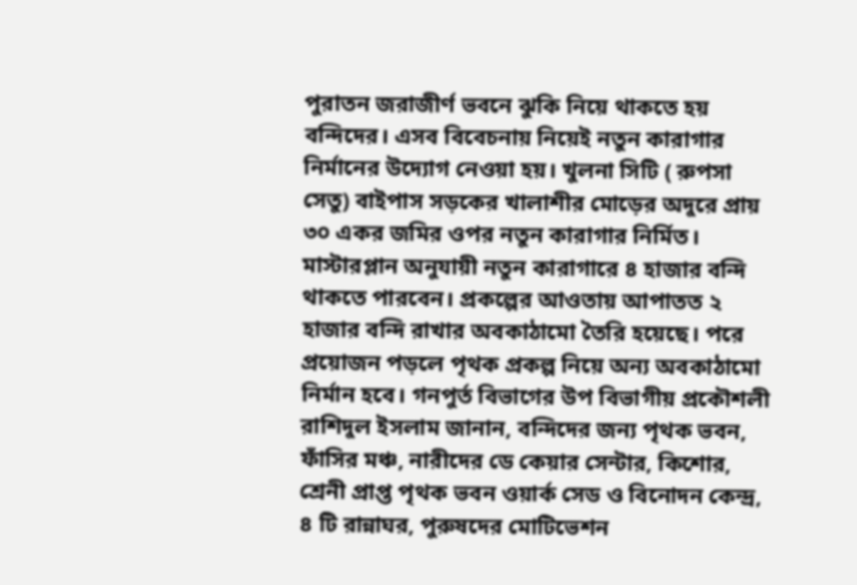পুরাতন জরাজীর্ণ ভবনে ঝুকি নিয়ে থাকতে হয় বন্দিদের। এসব বিবেচনায় নিয়েই নতুন কারাগার নির্মানের উদ্যোগ নেওয়া হয়। খুলনা সিটি ( রুপসা সেতু) বাইপাস সড়কের খালাশীর মোড়ের অদুরে প্রায় ৩০ একর জমির ওপর নতুন কারাগার নির্মিত। মাস্টারপ্লান অনুযায়ী নতুন কারাগারে ৪ হাজার বন্দি থাকতে পারবেন। প্রকল্পের আওতায় আপাতত ২ হাজার বন্দি রাখার অবকাঠামো তৈরি হয়েছে। পরে প্রয়োজন পড়লে পৃথক প্রকল্প নিয়ে অন্য অবকাঠামো নির্মান হবে। গনপুর্ত বিভাগের উপ বিভাগীয় প্রকৌশলী রাশিদুল ইসলাম জানান, বন্দিদের জন্য পৃথক ভবন, ফাঁসির মঞ্চ, নারীদের ডে কেয়ার সেন্টার, কিশোর, শ্রেনী প্রাপ্ত পৃথক ভবন ওয়ার্ক সেড ও বিনোদন কেন্দ্র, ৪ টি রান্নাঘর, পুরুষদের মোটিভেশন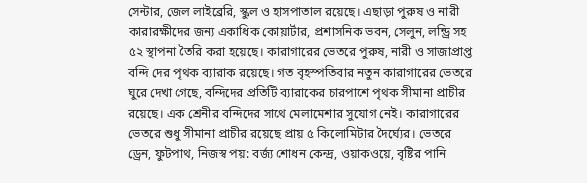সেন্টার, জেল লাইব্রেরি, স্কুল ও হাসপাতাল রয়েছে। এছাড়া পুরুষ ও নারী কারারক্ষীদের জন্য একাধিক কোয়ার্টার, প্রশাসনিক ভবন, সেলুন, লন্ড্রি সহ ৫২ স্থাপনা তৈরি করা হয়েছে। কারাগারের ভেতরে পুরুষ, নারী ও সাজাপ্রাপ্ত বন্দি দের পৃথক ব্যারাক রয়েছে। গত বৃহস্পতিবার নতুন কারাগারের ভেতরে ঘুরে দেখা গেছে, বন্দিদের প্রতিটি ব্যারাকের চারপাশে পৃথক সীমানা প্রাচীর রয়েছে। এক শ্রেনীর বন্দিদের সাথে মেলামেশার সুযোগ নেই। কারাগারের ভেতরে শুধু সীমানা প্রাচীর রয়েছে প্রায় ৫ কিলোমিটার দৈর্ঘ্যের। ভেতরে ড্রেন, ফুটপাথ, নিজস্ব পয়: বর্জ্য শোধন কেন্দ্র, ওয়াকওয়ে, বৃষ্টির পানি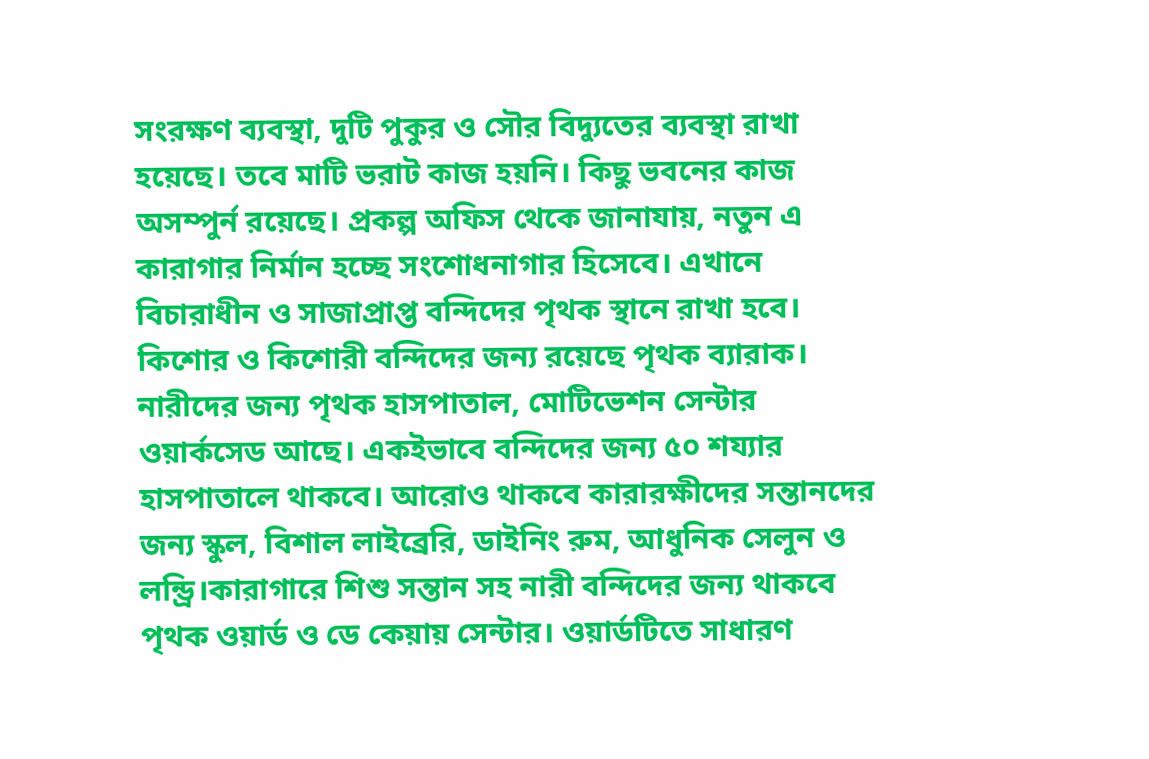সংরক্ষণ ব্যবস্থা, দুটি পুকুর ও সৌর বিদ্যুতের ব্যবস্থা রাখা হয়েছে। তবে মাটি ভরাট কাজ হয়নি। কিছু ভবনের কাজ অসম্পুর্ন রয়েছে। প্রকল্প অফিস থেকে জানাযায়, নতুন এ কারাগার নির্মান হচ্ছে সংশোধনাগার হিসেবে। এখানে বিচারাধীন ও সাজাপ্রাপ্ত বন্দিদের পৃথক স্থানে রাখা হবে। কিশোর ও কিশোরী বন্দিদের জন্য রয়েছে পৃথক ব্যারাক। নারীদের জন্য পৃথক হাসপাতাল, মোটিভেশন সেন্টার ওয়ার্কসেড আছে। একইভাবে বন্দিদের জন্য ৫০ শয্যার হাসপাতালে থাকবে। আরোও থাকবে কারারক্ষীদের সন্তানদের জন্য স্কুল, বিশাল লাইব্রেরি, ডাইনিং রুম, আধুনিক সেলুন ও লন্ড্রি।কারাগারে শিশু সন্তান সহ নারী বন্দিদের জন্য থাকবে পৃথক ওয়ার্ড ও ডে কেয়ায় সেন্টার। ওয়ার্ডটিতে সাধারণ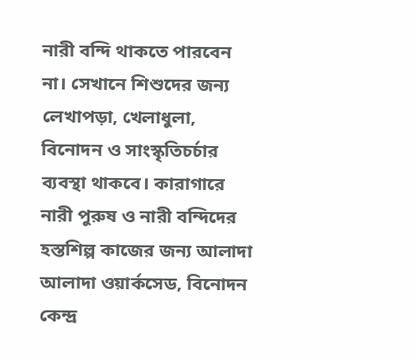নারী বন্দি থাকতে পারবেন না। সেখানে শিশুদের জন্য লেখাপড়া, খেলাধুলা, বিনোদন ও সাংস্কৃতিচর্চার ব্যবস্থা থাকবে। কারাগারে নারী পুরুষ ও নারী বন্দিদের হস্তশিল্প কাজের জন্য আলাদা আলাদা ওয়ার্কসেড, বিনোদন কেন্দ্র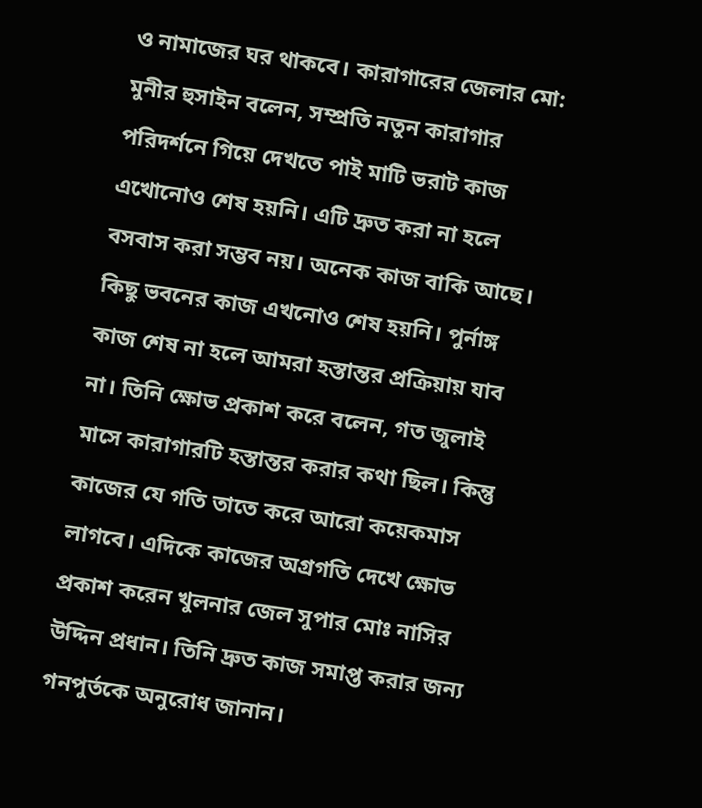ও নামাজের ঘর থাকবে। কারাগারের জেলার মো: মুনীর হুসাইন বলেন, সম্প্রতি নতুন কারাগার পরিদর্শনে গিয়ে দেখতে পাই মাটি ভরাট কাজ এখোনোও শেষ হয়নি। এটি দ্রুত করা না হলে বসবাস করা সম্ভব নয়। অনেক কাজ বাকি আছে। কিছু ভবনের কাজ এখনোও শেষ হয়নি। পুর্নাঙ্গ কাজ শেষ না হলে আমরা হস্তান্তর প্রক্রিয়ায় যাব না। তিনি ক্ষোভ প্রকাশ করে বলেন, গত জুলাই মাসে কারাগারটি হস্তান্তর করার কথা ছিল। কিন্তু কাজের যে গতি তাতে করে আরো কয়েকমাস লাগবে। এদিকে কাজের অগ্রগতি দেখে ক্ষোভ প্রকাশ করেন খুলনার জেল সুপার মোঃ নাসির উদ্দিন প্রধান। তিনি দ্রুত কাজ সমাপ্ত করার জন্য গনপুর্তকে অনুরোধ জানান।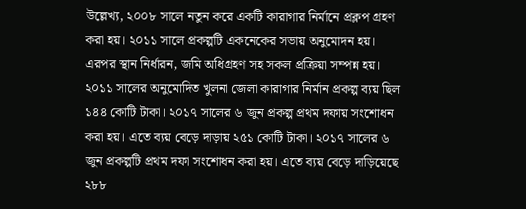উল্লেখ্য, ২০০৮ সালে নতুন করে একটি কারাগার নির্মানে প্রক্লপ গ্রহণ করা হয়। ২০১১ সালে প্রকল্পটি একনেকের সভায় অনুমোদন হয়। এরপর স্থান নির্ধারন, জমি অধিগ্রহণ সহ সকল প্রক্রিয়া সম্পন্ন হয়। ২০১১ সালের অনুমোদিত খুলনা জেলা কারাগার নির্মান প্রকল্প ব্যয় ছিল ১৪৪ কোটি টাকা। ২০১৭ সালের ৬ জুন প্রকল্প প্রথম দফায় সংশোধন করা হয়। এতে ব্যয় বেড়ে দাড়ায় ২৫১ কোটি টাকা। ২০১৭ সালের ৬ জুন প্রকল্পটি প্রথম দফা সংশোধন করা হয়। এতে ব্যয় বেড়ে দাড়িয়েছে ২৮৮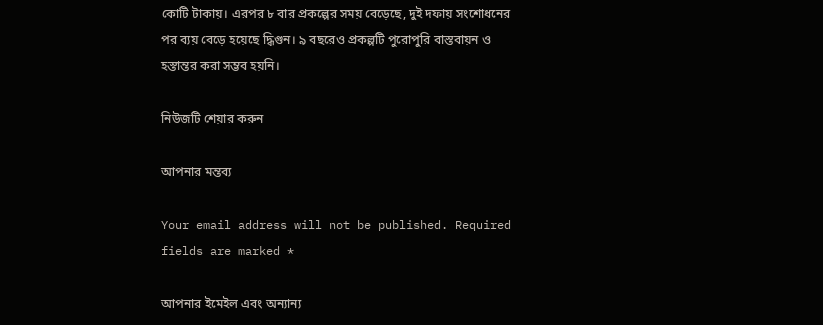কোটি টাকায়। এরপর ৮ বার প্রকল্পের সময় বেড়েছে, দুই দফায় সংশোধনের পর ব্যয় বেড়ে হয়েছে দ্ধিগুন। ৯ বছরেও প্রকল্পটি পুরোপুরি বাস্তবায়ন ও হস্তান্তর করা সম্ভব হয়নি।

নিউজটি শেয়ার করুন

আপনার মন্তব্য

Your email address will not be published. Required fields are marked *

আপনার ইমেইল এবং অন্যান্য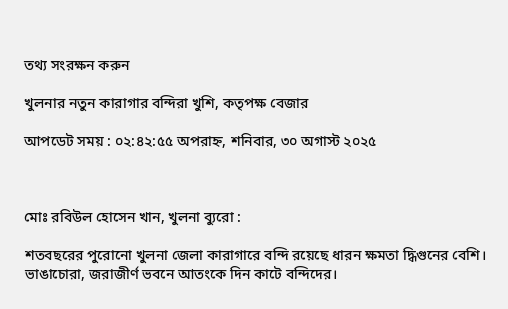তথ্য সংরক্ষন করুন

খুলনার নতুন কারাগার বন্দিরা খুশি, কতৃপক্ষ বেজার

আপডেট সময় : ০২:৪২:৫৫ অপরাহ্ন, শনিবার, ৩০ অগাস্ট ২০২৫



মোঃ রবিউল হোসেন খান, খুলনা ব্যুরো :

শতবছরের পুরোনো খুলনা জেলা কারাগারে বন্দি রয়েছে ধারন ক্ষমতা দ্ধিগুনের বেশি। ভাঙাচোরা, জরাজীর্ণ ভবনে আতংকে দিন কাটে বন্দিদের।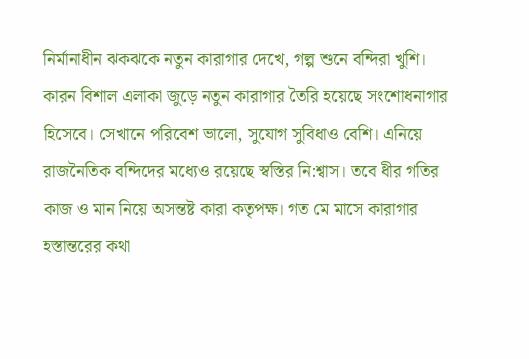নির্মানাধীন ঝকঝকে নতুন কারাগার দেখে, গল্প শুনে বন্দিরা খুশি। কারন বিশাল এলাকা জুড়ে নতুন কারাগার তৈরি হয়েছে সংশোধনাগার হিসেবে। সেখানে পরিবেশ ভালো, সুযোগ সুবিধাও বেশি। এনিয়ে রাজনৈতিক বন্দিদের মধ্যেও রয়েছে স্বস্তির নি:শ্বাস। তবে ধীর গতির কাজ ও মান নিয়ে অসন্তষ্ট কারা কতৃপক্ষ। গত মে মাসে কারাগার হস্তান্তরের কথা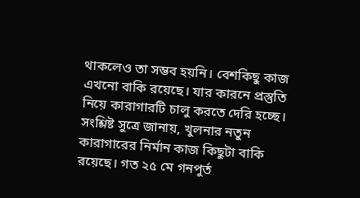থাকলেও তা সম্ভব হয়নি। বেশকিছু কাজ এখনো বাকি রয়েছে। যার কারনে প্রস্তুতি নিয়ে কারাগারটি চালু করতে দেরি হচ্ছে। সংশ্লিষ্ট সুত্রে জানায়, খুলনার নতুন কারাগারের নির্মান কাজ কিছুটা বাকি রয়েছে। গত ২৫ মে গনপুর্ত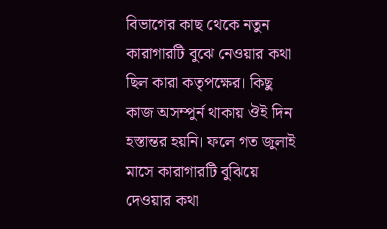বিভাগের কাছ থেকে নতুন কারাগারটি বুঝে নেওয়ার কথা ছিল কারা কতৃপক্ষের। কিছু কাজ অসম্পুর্ন থাকায় ঔই দিন হস্তান্তর হয়নি। ফলে গত জুলাই মাসে কারাগারটি বুঝিয়ে দেওয়ার কথা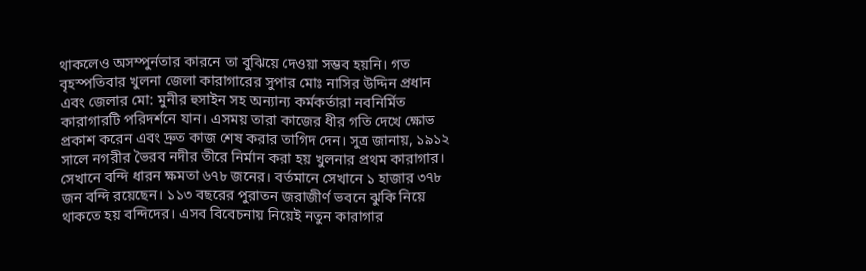থাকলেও অসম্পুর্নতার কারনে তা বুঝিয়ে দেওয়া সম্ভব হয়নি। গত বৃহস্পতিবার খুলনা জেলা কারাগারের সুপার মোঃ নাসির উদ্দিন প্রধান এবং জেলার মো: মুনীর হুসাইন সহ অন্যান্য কর্মকর্তারা নবনির্মিত কারাগারটি পরিদর্শনে যান। এসময় তারা কাজের ধীর গতি দেখে ক্ষোভ প্রকাশ করেন এবং দ্রুত কাজ শেষ করার তাগিদ দেন। সুত্র জানায়, ১৯১২ সালে নগরীর ভৈরব নদীর তীরে নির্মান করা হয় খুলনার প্রথম কারাগার। সেখানে বন্দি ধারন ক্ষমতা ৬৭৮ জনের। বর্তমানে সেখানে ১ হাজার ৩৭৮ জন বন্দি রয়েছেন। ১১৩ বছরের পুরাতন জরাজীর্ণ ভবনে ঝুকি নিয়ে থাকতে হয় বন্দিদের। এসব বিবেচনায় নিয়েই নতুন কারাগার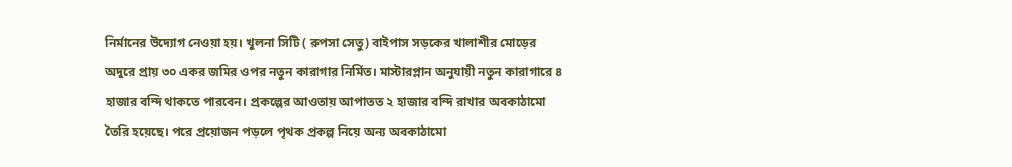নির্মানের উদ্যোগ নেওয়া হয়। খুলনা সিটি ( রুপসা সেতু) বাইপাস সড়কের খালাশীর মোড়ের অদুরে প্রায় ৩০ একর জমির ওপর নতুন কারাগার নির্মিত। মাস্টারপ্লান অনুযায়ী নতুন কারাগারে ৪ হাজার বন্দি থাকতে পারবেন। প্রকল্পের আওতায় আপাতত ২ হাজার বন্দি রাখার অবকাঠামো তৈরি হয়েছে। পরে প্রয়োজন পড়লে পৃথক প্রকল্প নিয়ে অন্য অবকাঠামো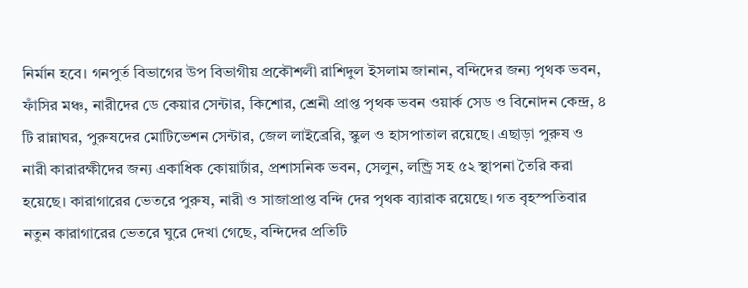নির্মান হবে। গনপুর্ত বিভাগের উপ বিভাগীয় প্রকৌশলী রাশিদুল ইসলাম জানান, বন্দিদের জন্য পৃথক ভবন, ফাঁসির মঞ্চ, নারীদের ডে কেয়ার সেন্টার, কিশোর, শ্রেনী প্রাপ্ত পৃথক ভবন ওয়ার্ক সেড ও বিনোদন কেন্দ্র, ৪ টি রান্নাঘর, পুরুষদের মোটিভেশন সেন্টার, জেল লাইব্রেরি, স্কুল ও হাসপাতাল রয়েছে। এছাড়া পুরুষ ও নারী কারারক্ষীদের জন্য একাধিক কোয়ার্টার, প্রশাসনিক ভবন, সেলুন, লন্ড্রি সহ ৫২ স্থাপনা তৈরি করা হয়েছে। কারাগারের ভেতরে পুরুষ, নারী ও সাজাপ্রাপ্ত বন্দি দের পৃথক ব্যারাক রয়েছে। গত বৃহস্পতিবার নতুন কারাগারের ভেতরে ঘুরে দেখা গেছে, বন্দিদের প্রতিটি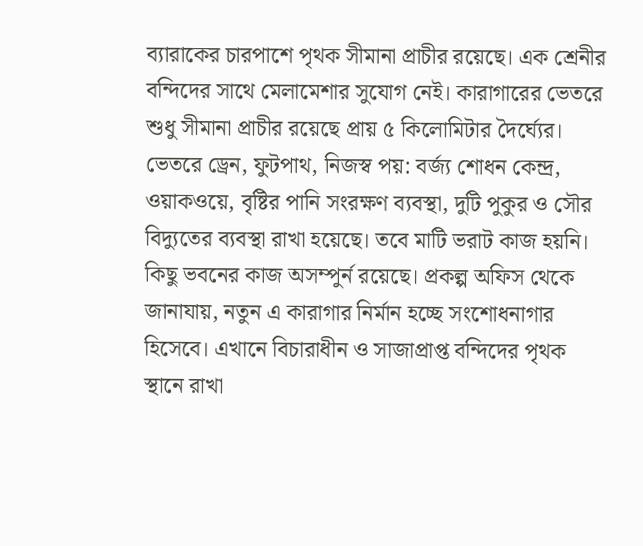ব্যারাকের চারপাশে পৃথক সীমানা প্রাচীর রয়েছে। এক শ্রেনীর বন্দিদের সাথে মেলামেশার সুযোগ নেই। কারাগারের ভেতরে শুধু সীমানা প্রাচীর রয়েছে প্রায় ৫ কিলোমিটার দৈর্ঘ্যের। ভেতরে ড্রেন, ফুটপাথ, নিজস্ব পয়: বর্জ্য শোধন কেন্দ্র, ওয়াকওয়ে, বৃষ্টির পানি সংরক্ষণ ব্যবস্থা, দুটি পুকুর ও সৌর বিদ্যুতের ব্যবস্থা রাখা হয়েছে। তবে মাটি ভরাট কাজ হয়নি। কিছু ভবনের কাজ অসম্পুর্ন রয়েছে। প্রকল্প অফিস থেকে জানাযায়, নতুন এ কারাগার নির্মান হচ্ছে সংশোধনাগার হিসেবে। এখানে বিচারাধীন ও সাজাপ্রাপ্ত বন্দিদের পৃথক স্থানে রাখা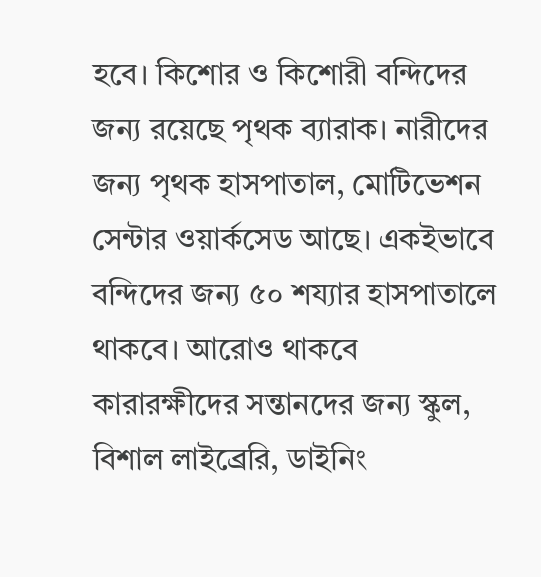হবে। কিশোর ও কিশোরী বন্দিদের জন্য রয়েছে পৃথক ব্যারাক। নারীদের জন্য পৃথক হাসপাতাল, মোটিভেশন সেন্টার ওয়ার্কসেড আছে। একইভাবে বন্দিদের জন্য ৫০ শয্যার হাসপাতালে থাকবে। আরোও থাকবে কারারক্ষীদের সন্তানদের জন্য স্কুল, বিশাল লাইব্রেরি, ডাইনিং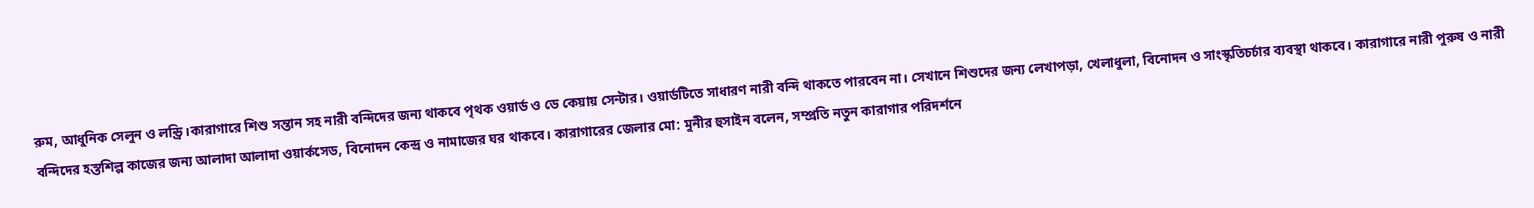রুম, আধুনিক সেলুন ও লন্ড্রি।কারাগারে শিশু সন্তান সহ নারী বন্দিদের জন্য থাকবে পৃথক ওয়ার্ড ও ডে কেয়ায় সেন্টার। ওয়ার্ডটিতে সাধারণ নারী বন্দি থাকতে পারবেন না। সেখানে শিশুদের জন্য লেখাপড়া, খেলাধুলা, বিনোদন ও সাংস্কৃতিচর্চার ব্যবস্থা থাকবে। কারাগারে নারী পুরুষ ও নারী বন্দিদের হস্তশিল্প কাজের জন্য আলাদা আলাদা ওয়ার্কসেড, বিনোদন কেন্দ্র ও নামাজের ঘর থাকবে। কারাগারের জেলার মো: মুনীর হুসাইন বলেন, সম্প্রতি নতুন কারাগার পরিদর্শনে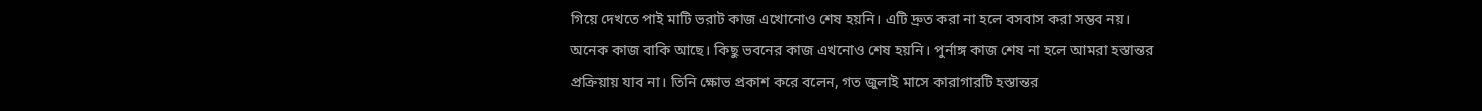গিয়ে দেখতে পাই মাটি ভরাট কাজ এখোনোও শেষ হয়নি। এটি দ্রুত করা না হলে বসবাস করা সম্ভব নয়। অনেক কাজ বাকি আছে। কিছু ভবনের কাজ এখনোও শেষ হয়নি। পুর্নাঙ্গ কাজ শেষ না হলে আমরা হস্তান্তর প্রক্রিয়ায় যাব না। তিনি ক্ষোভ প্রকাশ করে বলেন, গত জুলাই মাসে কারাগারটি হস্তান্তর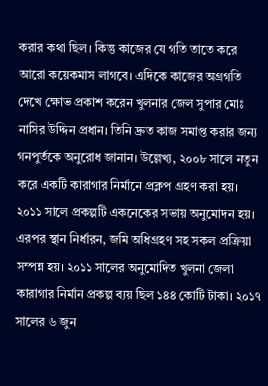করার কথা ছিল। কিন্তু কাজের যে গতি তাতে করে আরো কয়েকমাস লাগবে। এদিকে কাজের অগ্রগতি দেখে ক্ষোভ প্রকাশ করেন খুলনার জেল সুপার মোঃ নাসির উদ্দিন প্রধান। তিনি দ্রুত কাজ সমাপ্ত করার জন্য গনপুর্তকে অনুরোধ জানান। উল্লেখ্য, ২০০৮ সালে নতুন করে একটি কারাগার নির্মানে প্রক্লপ গ্রহণ করা হয়। ২০১১ সালে প্রকল্পটি একনেকের সভায় অনুমোদন হয়। এরপর স্থান নির্ধারন, জমি অধিগ্রহণ সহ সকল প্রক্রিয়া সম্পন্ন হয়। ২০১১ সালের অনুমোদিত খুলনা জেলা কারাগার নির্মান প্রকল্প ব্যয় ছিল ১৪৪ কোটি টাকা। ২০১৭ সালের ৬ জুন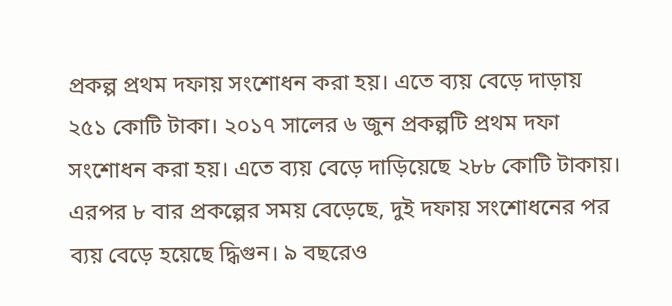প্রকল্প প্রথম দফায় সংশোধন করা হয়। এতে ব্যয় বেড়ে দাড়ায় ২৫১ কোটি টাকা। ২০১৭ সালের ৬ জুন প্রকল্পটি প্রথম দফা সংশোধন করা হয়। এতে ব্যয় বেড়ে দাড়িয়েছে ২৮৮ কোটি টাকায়। এরপর ৮ বার প্রকল্পের সময় বেড়েছে, দুই দফায় সংশোধনের পর ব্যয় বেড়ে হয়েছে দ্ধিগুন। ৯ বছরেও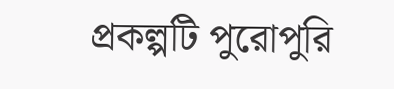প্রকল্পটি পুরোপুরি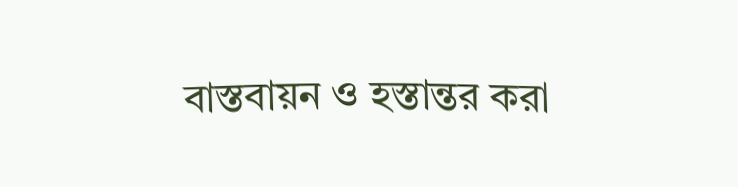বাস্তবায়ন ও হস্তান্তর করা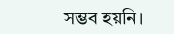সম্ভব হয়নি।